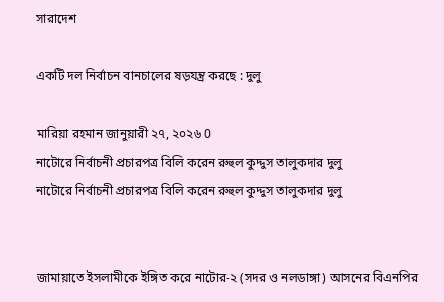সারাদেশ

একটি দল নির্বাচন বানচালের ষড়যন্ত্র করছে : দুলু

মারিয়া রহমান জানুয়ারী ২৭, ২০২৬ 0
নাটোরে নির্বাচনী প্রচারপত্র বিলি করেন রুহুল কুদ্দুস তালুকদার দুলু
নাটোরে নির্বাচনী প্রচারপত্র বিলি করেন রুহুল কুদ্দুস তালুকদার দুলু


জামায়াতে ইসলামীকে ইঙ্গিত করে নাটোর-২ (সদর ও নলডাঙ্গা) আসনের বিএনপির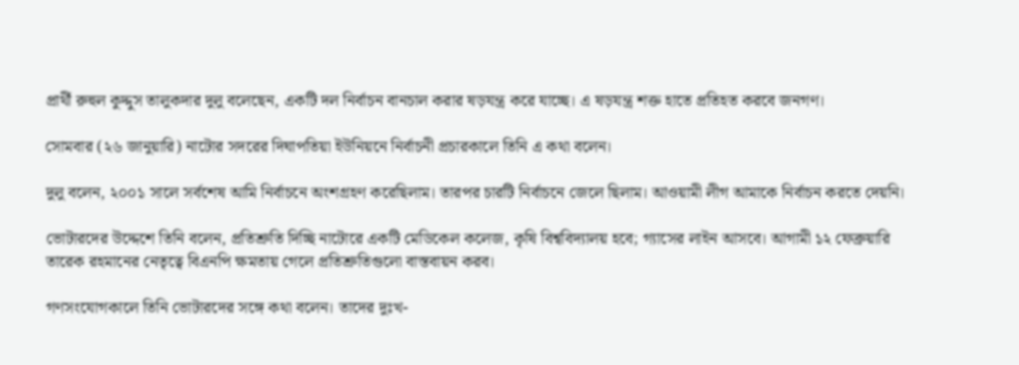প্রার্থী রুহুল কুদ্দুস তালুকদার দুলু বলেছেন, একটি দল নির্বাচন বানচাল করার ষড়যন্ত্র করে যাচ্ছে। এ ষড়যন্ত্র শক্ত হাতে প্রতিহত করবে জনগণ।

সোমবার (২৬ জানুয়ারি) নাটোর সদরের দিঘাপতিয়া ইউনিয়নে নির্বাচনী প্রচারকালে তিনি এ কথা বলেন।

দুলু বলেন, ২০০১ সালে সর্বশেষ আমি নির্বাচনে অংশগ্রহণ করেছিলাম। তারপর চারটি নির্বাচনে জেলে ছিলাম। আওয়ামী লীগ আমাকে নির্বাচন করতে দেয়নি।

ভোটারদের উদ্দেশে তিনি বলেন, প্রতিশ্রুতি দিচ্ছি নাটোরে একটি মেডিকেল কলেজ, কৃষি বিশ্ববিদ্যালয় হবে; গ্যাসের লাইন আসবে। আগামী ১২ ফেব্রুয়ারি তারেক রহমানের নেতৃত্বে বিএনপি ক্ষমতায় গেলে প্রতিশ্রুতিগুলো বাস্তবায়ন করব।

গণসংযোগকালে তিনি ভোটারদের সঙ্গে কথা বলেন। তাদের দুঃখ-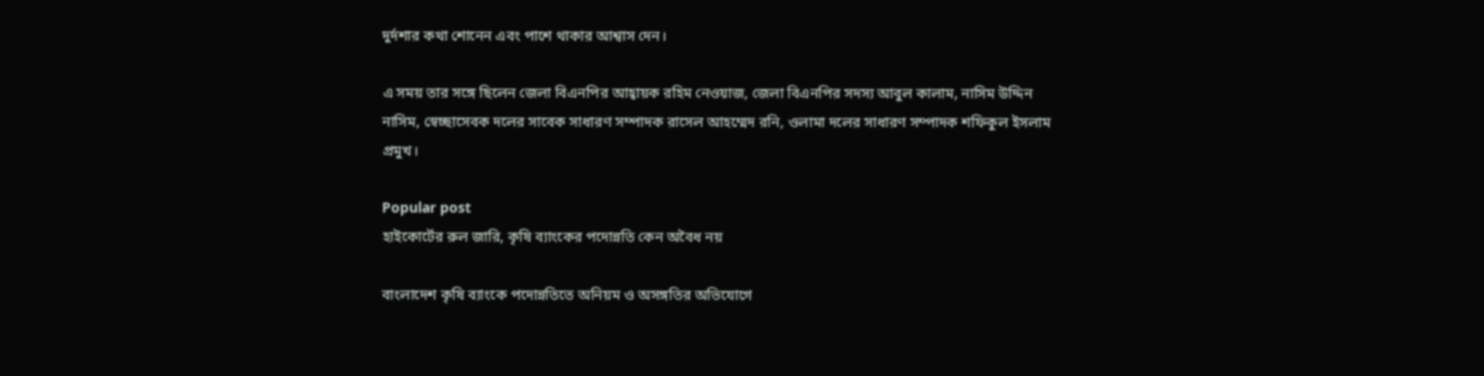দুর্দশার কথা শোনেন এবং পাশে থাকার আশ্বাস দেন।

এ সময় তার সঙ্গে ছিলেন জেলা বিএনপির আহ্বায়ক রহিম নেওয়াজ, জেলা বিএনপির সদস্য আবুল কালাম, নাসিম উদ্দিন নাসিম, স্বেচ্ছাসেবক দলের সাবেক সাধারণ সম্পাদক রাসেল আহম্মেদ রনি, ওলামা দলের সাধারণ সম্পাদক শফিকুল ইসলাম প্রমুখ।

Popular post
হাইকোর্টের রুল জারি, কৃষি ব্যাংকের পদোন্নতি কেন অবৈধ নয়

বাংলাদেশ কৃষি ব্যাংকে পদোন্নতিতে অনিয়ম ও অসঙ্গতির অভিযোগে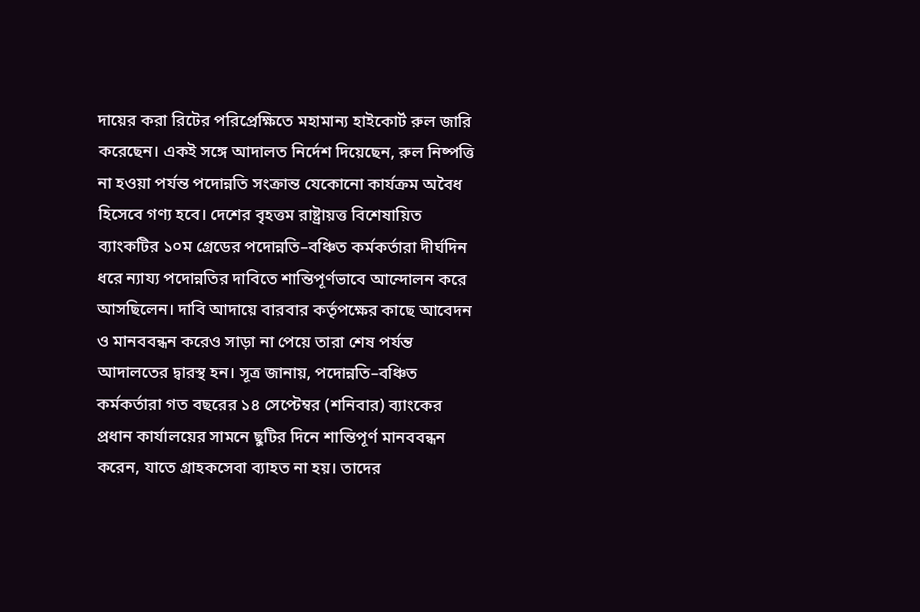দায়ের করা রিটের পরিপ্রেক্ষিতে মহামান্য হাইকোর্ট রুল জারি করেছেন। একই সঙ্গে আদালত নির্দেশ দিয়েছেন, রুল নিষ্পত্তি না হওয়া পর্যন্ত পদোন্নতি সংক্রান্ত যেকোনো কার্যক্রম অবৈধ হিসেবে গণ্য হবে। দেশের বৃহত্তম রাষ্ট্রায়ত্ত বিশেষায়িত ব্যাংকটির ১০ম গ্রেডের পদোন্নতি–বঞ্চিত কর্মকর্তারা দীর্ঘদিন ধরে ন্যায্য পদোন্নতির দাবিতে শান্তিপূর্ণভাবে আন্দোলন করে আসছিলেন। দাবি আদায়ে বারবার কর্তৃপক্ষের কাছে আবেদন ও মানববন্ধন করেও সাড়া না পেয়ে তারা শেষ পর্যন্ত আদালতের দ্বারস্থ হন। সূত্র জানায়, পদোন্নতি–বঞ্চিত কর্মকর্তারা গত বছরের ১৪ সেপ্টেম্বর (শনিবার) ব্যাংকের প্রধান কার্যালয়ের সামনে ছুটির দিনে শান্তিপূর্ণ মানববন্ধন করেন, যাতে গ্রাহকসেবা ব্যাহত না হয়। তাদের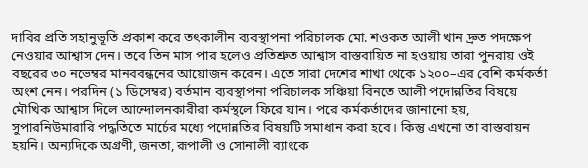দাবির প্রতি সহানুভূতি প্রকাশ করে তৎকালীন ব্যবস্থাপনা পরিচালক মো. শওকত আলী খান দ্রুত পদক্ষেপ নেওয়ার আশ্বাস দেন। তবে তিন মাস পার হলেও প্রতিশ্রুত আশ্বাস বাস্তবায়িত না হওয়ায় তারা পুনরায় ওই বছরের ৩০ নভেম্বর মানববন্ধনের আয়োজন করেন। এতে সারা দেশের শাখা থেকে ১২০০–এর বেশি কর্মকর্তা অংশ নেন। পরদিন (১ ডিসেম্বর) বর্তমান ব্যবস্থাপনা পরিচালক সঞ্চিয়া বিনতে আলী পদোন্নতির বিষয়ে মৌখিক আশ্বাস দিলে আন্দোলনকারীরা কর্মস্থলে ফিরে যান। পরে কর্মকর্তাদের জানানো হয়, সুপারনিউমারারি পদ্ধতিতে মার্চের মধ্যে পদোন্নতির বিষয়টি সমাধান করা হবে। কিন্তু এখনো তা বাস্তবায়ন হয়নি। অন্যদিকে অগ্রণী, জনতা, রূপালী ও সোনালী ব্যাংকে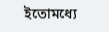ইতোমধ্যে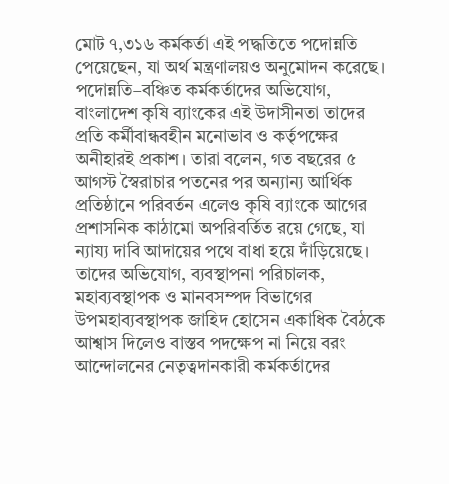মোট ৭,৩১৬ কর্মকর্তা এই পদ্ধতিতে পদোন্নতি পেয়েছেন, যা অর্থ মন্ত্রণালয়ও অনুমোদন করেছে। পদোন্নতি–বঞ্চিত কর্মকর্তাদের অভিযোগ, বাংলাদেশ কৃষি ব্যাংকের এই উদাসীনতা তাদের প্রতি কর্মীবান্ধবহীন মনোভাব ও কর্তৃপক্ষের অনীহারই প্রকাশ। তারা বলেন, গত বছরের ৫ আগস্ট স্বৈরাচার পতনের পর অন্যান্য আর্থিক প্রতিষ্ঠানে পরিবর্তন এলেও কৃষি ব্যাংকে আগের প্রশাসনিক কাঠামো অপরিবর্তিত রয়ে গেছে, যা ন্যায্য দাবি আদায়ের পথে বাধা হয়ে দাঁড়িয়েছে। তাদের অভিযোগ, ব্যবস্থাপনা পরিচালক, মহাব্যবস্থাপক ও মানবসম্পদ বিভাগের উপমহাব্যবস্থাপক জাহিদ হোসেন একাধিক বৈঠকে আশ্বাস দিলেও বাস্তব পদক্ষেপ না নিয়ে বরং আন্দোলনের নেতৃত্বদানকারী কর্মকর্তাদের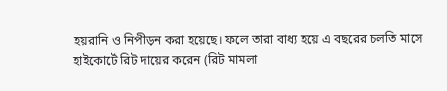হয়রানি ও নিপীড়ন করা হয়েছে। ফলে তারা বাধ্য হয়ে এ বছরের চলতি মাসে হাইকোর্টে রিট দায়ের করেন (রিট মামলা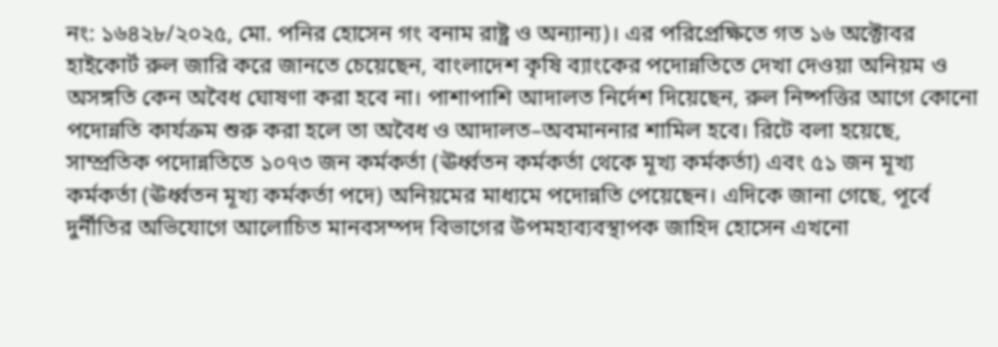নং: ১৬৪২৮/২০২৫, মো. পনির হোসেন গং বনাম রাষ্ট্র ও অন্যান্য)। এর পরিপ্রেক্ষিতে গত ১৬ অক্টোবর হাইকোর্ট রুল জারি করে জানতে চেয়েছেন, বাংলাদেশ কৃষি ব্যাংকের পদোন্নতিতে দেখা দেওয়া অনিয়ম ও অসঙ্গতি কেন অবৈধ ঘোষণা করা হবে না। পাশাপাশি আদালত নির্দেশ দিয়েছেন, রুল নিষ্পত্তির আগে কোনো পদোন্নতি কার্যক্রম শুরু করা হলে তা অবৈধ ও আদালত–অবমাননার শামিল হবে। রিটে বলা হয়েছে, সাম্প্রতিক পদোন্নতিতে ১০৭৩ জন কর্মকর্তা (ঊর্ধ্বতন কর্মকর্তা থেকে মূখ্য কর্মকর্তা) এবং ৫১ জন মূখ্য কর্মকর্তা (ঊর্ধ্বতন মূখ্য কর্মকর্তা পদে) অনিয়মের মাধ্যমে পদোন্নতি পেয়েছেন। এদিকে জানা গেছে, পূর্বে দুর্নীতির অভিযোগে আলোচিত মানবসম্পদ বিভাগের উপমহাব্যবস্থাপক জাহিদ হোসেন এখনো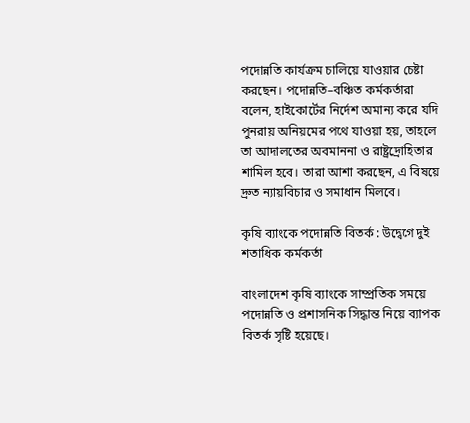পদোন্নতি কার্যক্রম চালিয়ে যাওয়ার চেষ্টা করছেন। পদোন্নতি–বঞ্চিত কর্মকর্তারা বলেন, হাইকোর্টের নির্দেশ অমান্য করে যদি পুনরায় অনিয়মের পথে যাওয়া হয়, তাহলে তা আদালতের অবমাননা ও রাষ্ট্রদ্রোহিতার শামিল হবে। তারা আশা করছেন, এ বিষয়ে দ্রুত ন্যায়বিচার ও সমাধান মিলবে।

কৃষি ব্যাংকে পদোন্নতি বিতর্ক : উদ্বেগে দুই শতাধিক কর্মকর্তা

বাংলাদেশ কৃষি ব্যাংকে সাম্প্রতিক সময়ে পদোন্নতি ও প্রশাসনিক সিদ্ধান্ত নিয়ে ব্যাপক বিতর্ক সৃষ্টি হয়েছে।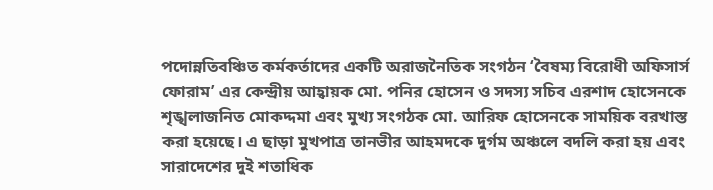পদোন্নতিবঞ্চিত কর্মকর্তাদের একটি অরাজনৈতিক সংগঠন ‘বৈষম্য বিরোধী অফিসার্স ফোরাম’ এর কেন্দ্রীয় আহ্বায়ক মো. পনির হোসেন ও সদস্য সচিব এরশাদ হোসেনকে শৃঙ্খলাজনিত মোকদ্দমা এবং মুখ্য সংগঠক মো. আরিফ হোসেনকে সাময়িক বরখাস্ত করা হয়েছে। এ ছাড়া মুখপাত্র তানভীর আহমদকে দুর্গম অঞ্চলে বদলি করা হয় এবং সারাদেশের দুই শতাধিক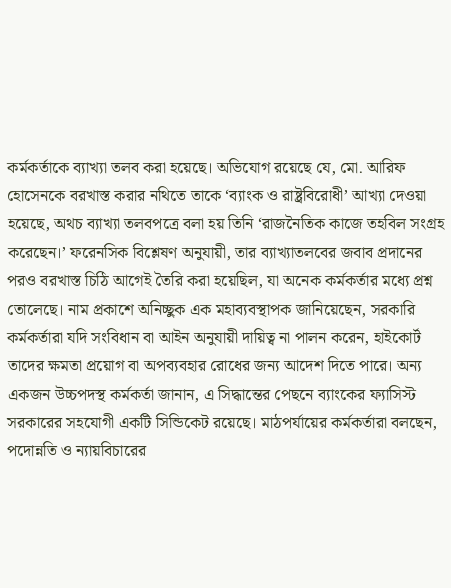কর্মকর্তাকে ব্যাখ্যা তলব করা হয়েছে। অভিযোগ রয়েছে যে, মো. আরিফ হোসেনকে বরখাস্ত করার নথিতে তাকে ‘ব্যাংক ও রাষ্ট্রবিরোধী’ আখ্যা দেওয়া হয়েছে, অথচ ব্যাখ্যা তলবপত্রে বলা হয় তিনি ‘রাজনৈতিক কাজে তহবিল সংগ্রহ করেছেন।’ ফরেনসিক বিশ্লেষণ অনুযায়ী, তার ব্যাখ্যাতলবের জবাব প্রদানের পরও বরখাস্ত চিঠি আগেই তৈরি করা হয়েছিল, যা অনেক কর্মকর্তার মধ্যে প্রশ্ন তোলেছে। নাম প্রকাশে অনিচ্ছুক এক মহাব্যবস্থাপক জানিয়েছেন, সরকারি কর্মকর্তারা যদি সংবিধান বা আইন অনুযায়ী দায়িত্ব না পালন করেন, হাইকোর্ট তাদের ক্ষমতা প্রয়োগ বা অপব্যবহার রোধের জন্য আদেশ দিতে পারে। অন্য একজন উচ্চপদস্থ কর্মকর্তা জানান, এ সিদ্ধান্তের পেছনে ব্যাংকের ফ্যাসিস্ট সরকারের সহযোগী একটি সিন্ডিকেট রয়েছে। মাঠপর্যায়ের কর্মকর্তারা বলছেন, পদোন্নতি ও ন্যায়বিচারের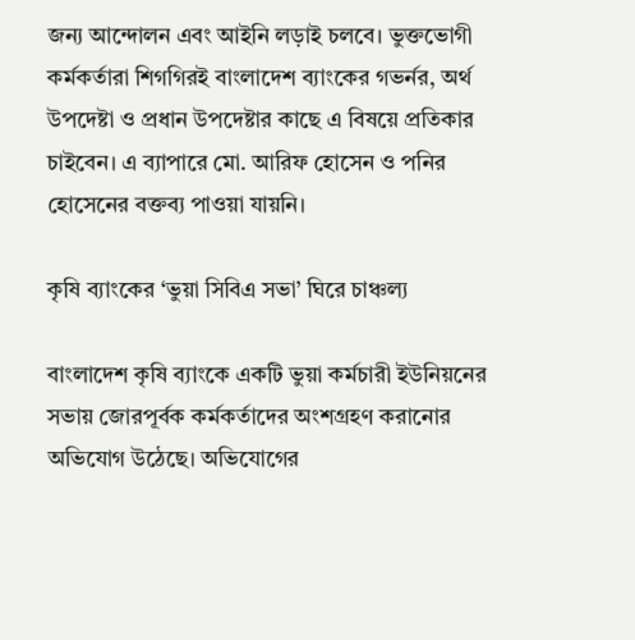জন্য আন্দোলন এবং আইনি লড়াই চলবে। ভুক্তভোগী কর্মকর্তারা শিগগিরই বাংলাদেশ ব্যাংকের গভর্নর, অর্থ উপদেষ্টা ও প্রধান উপদেষ্টার কাছে এ বিষয়ে প্রতিকার চাইবেন। এ ব্যাপারে মো. আরিফ হোসেন ও পনির হোসেনের বক্তব্য পাওয়া যায়নি।

কৃষি ব্যাংকের ‘ভুয়া সিবিএ সভা’ ঘিরে চাঞ্চল্য

বাংলাদেশ কৃষি ব্যাংকে একটি ভুয়া কর্মচারী ইউনিয়নের সভায় জোরপূর্বক কর্মকর্তাদের অংশগ্রহণ করানোর অভিযোগ উঠেছে। অভিযোগের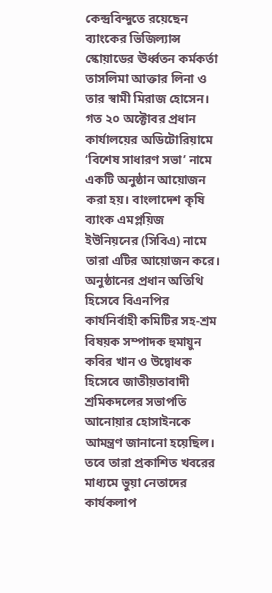কেন্দ্রবিন্দুতে রয়েছেন ব্যাংকের ভিজিল্যান্স স্কোয়াডের ঊর্ধ্বতন কর্মকর্তা তাসলিমা আক্তার লিনা ও তার স্বামী মিরাজ হোসেন। গত ২০ অক্টোবর প্রধান কার্যালয়ের অডিটোরিয়ামে ‘বিশেষ সাধারণ সভা’ নামে একটি অনুষ্ঠান আয়োজন করা হয়। বাংলাদেশ কৃষি ব্যাংক এমপ্লয়িজ ইউনিয়নের (সিবিএ) নামে তারা এটির আয়োজন করে।  অনুষ্ঠানের প্রধান অতিথি হিসেবে বিএনপির কার্যনির্বাহী কমিটির সহ-শ্রম বিষয়ক সম্পাদক হুমায়ুন কবির খান ও উদ্বোধক হিসেবে জাতীয়তাবাদী শ্রমিকদলের সভাপতি আনোয়ার হোসাইনকে আমন্ত্রণ জানানো হয়েছিল। তবে তারা প্রকাশিত খবরের মাধ্যমে ভুয়া নেতাদের কার্যকলাপ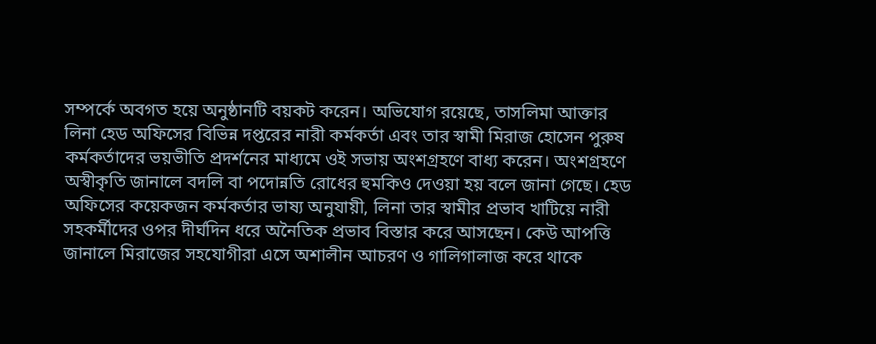সম্পর্কে অবগত হয়ে অনুষ্ঠানটি বয়কট করেন। অভিযোগ রয়েছে, তাসলিমা আক্তার লিনা হেড অফিসের বিভিন্ন দপ্তরের নারী কর্মকর্তা এবং তার স্বামী মিরাজ হোসেন পুরুষ কর্মকর্তাদের ভয়ভীতি প্রদর্শনের মাধ্যমে ওই সভায় অংশগ্রহণে বাধ্য করেন। অংশগ্রহণে অস্বীকৃতি জানালে বদলি বা পদোন্নতি রোধের হুমকিও দেওয়া হয় বলে জানা গেছে। হেড অফিসের কয়েকজন কর্মকর্তার ভাষ্য অনুযায়ী, লিনা তার স্বামীর প্রভাব খাটিয়ে নারী সহকর্মীদের ওপর দীর্ঘদিন ধরে অনৈতিক প্রভাব বিস্তার করে আসছেন। কেউ আপত্তি জানালে মিরাজের সহযোগীরা এসে অশালীন আচরণ ও গালিগালাজ করে থাকে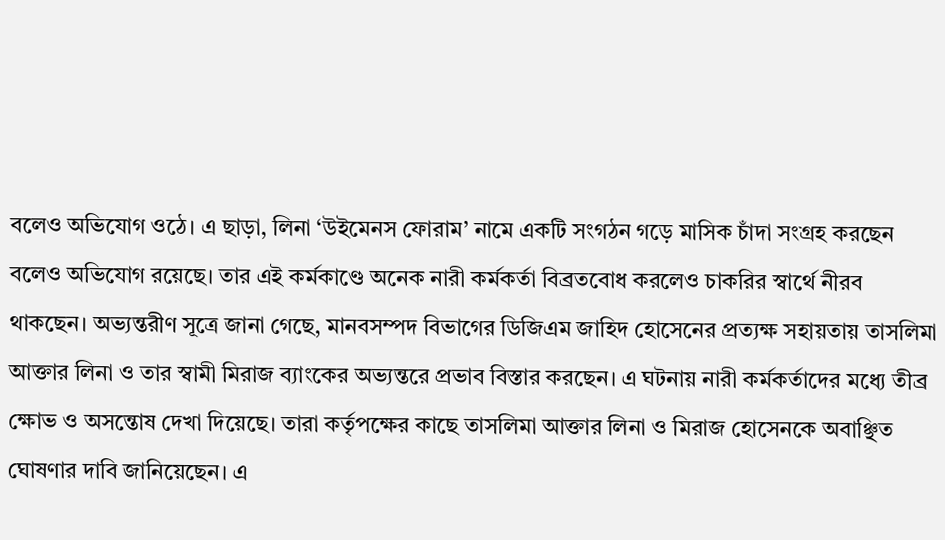বলেও অভিযোগ ওঠে। এ ছাড়া, লিনা ‘উইমেনস ফোরাম’ নামে একটি সংগঠন গড়ে মাসিক চাঁদা সংগ্রহ করছেন বলেও অভিযোগ রয়েছে। তার এই কর্মকাণ্ডে অনেক নারী কর্মকর্তা বিব্রতবোধ করলেও চাকরির স্বার্থে নীরব থাকছেন। অভ্যন্তরীণ সূত্রে জানা গেছে, মানবসম্পদ বিভাগের ডিজিএম জাহিদ হোসেনের প্রত্যক্ষ সহায়তায় তাসলিমা আক্তার লিনা ও তার স্বামী মিরাজ ব্যাংকের অভ্যন্তরে প্রভাব বিস্তার করছেন। এ ঘটনায় নারী কর্মকর্তাদের মধ্যে তীব্র ক্ষোভ ও অসন্তোষ দেখা দিয়েছে। তারা কর্তৃপক্ষের কাছে তাসলিমা আক্তার লিনা ও মিরাজ হোসেনকে অবাঞ্ছিত ঘোষণার দাবি জানিয়েছেন। এ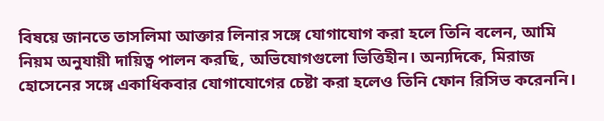বিষয়ে জানতে তাসলিমা আক্তার লিনার সঙ্গে যোগাযোগ করা হলে তিনি বলেন, আমি নিয়ম অনুযায়ী দায়িত্ব পালন করছি, অভিযোগগুলো ভিত্তিহীন। অন্যদিকে, মিরাজ হোসেনের সঙ্গে একাধিকবার যোগাযোগের চেষ্টা করা হলেও তিনি ফোন রিসিভ করেননি।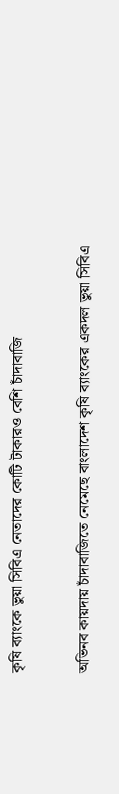কৃষি ব্যাংকে ভুয়া সিবিএ নেতাদের কোটি টাকারও বেশি চাঁদাবাজি

অভিনব কায়দায় চাঁদাবাজিতে নেমেছে বাংলাদেশ কৃষি ব্যাংকের একদল ভুয়া সিবিএ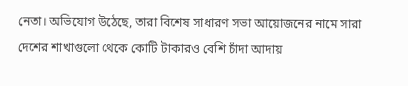নেতা। অভিযোগ উঠেছে, তারা বিশেষ সাধারণ সভা আয়োজনের নামে সারা দেশের শাখাগুলো থেকে কোটি টাকারও বেশি চাঁদা আদায়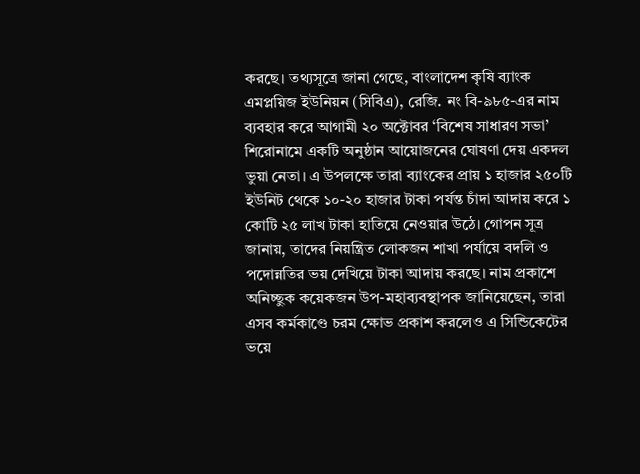করছে। তথ্যসূত্রে জানা গেছে, বাংলাদেশ কৃষি ব্যাংক এমপ্লয়িজ ইউনিয়ন (সিবিএ), রেজি. নং বি-৯৮৫-এর নাম ব্যবহার করে আগামী ২০ অক্টোবর ‘বিশেষ সাধারণ সভা’ শিরোনামে একটি অনুষ্ঠান আয়োজনের ঘোষণা দেয় একদল ভুয়া নেতা। এ উপলক্ষে তারা ব্যাংকের প্রায় ১ হাজার ২৫০টি ইউনিট থেকে ১০-২০ হাজার টাকা পর্যন্ত চাঁদা আদায় করে ১ কোটি ২৫ লাখ টাকা হাতিয়ে নেওয়ার উঠে। গোপন সূত্র জানায়, তাদের নিয়ন্ত্রিত লোকজন শাখা পর্যায়ে বদলি ও পদোন্নতির ভয় দেখিয়ে টাকা আদায় করছে। নাম প্রকাশে অনিচ্ছুক কয়েকজন উপ-মহাব্যবস্থাপক জানিয়েছেন, তারা এসব কর্মকাণ্ডে চরম ক্ষোভ প্রকাশ করলেও এ সিন্ডিকেটের ভয়ে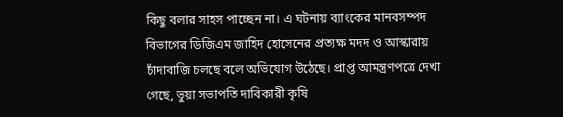কিছু বলার সাহস পাচ্ছেন না। এ ঘটনায় ব্যাংকের মানবসম্পদ বিভাগের ডিজিএম জাহিদ হোসেনের প্রত্যক্ষ মদদ ও আস্কারায় চাঁদাবাজি চলছে বলে অভিযোগ উঠেছে। প্রাপ্ত আমন্ত্রণপত্রে দেখা গেছে, ভুয়া সভাপতি দাবিকারী কৃষি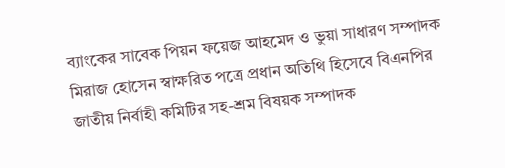ব্যাংকের সাবেক পিয়ন ফয়েজ আহমেদ ও ভুয়া সাধারণ সম্পাদক মিরাজ হোসেন স্বাক্ষরিত পত্রে প্রধান অতিথি হিসেবে বিএনপির জাতীয় নির্বাহী কমিটির সহ-শ্রম বিষয়ক সম্পাদক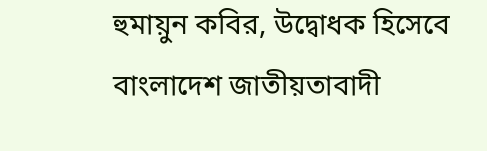হুমায়ুন কবির, উদ্বোধক হিসেবে বাংলাদেশ জাতীয়তাবাদী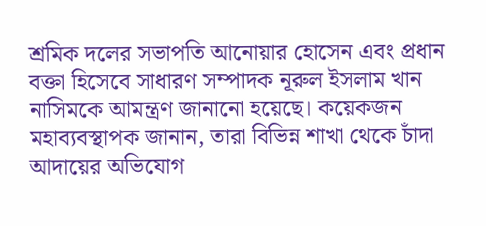শ্রমিক দলের সভাপতি আনোয়ার হোসেন এবং প্রধান বক্তা হিসেবে সাধারণ সম্পাদক নূরুল ইসলাম খান নাসিমকে আমন্ত্রণ জানানো হয়েছে। কয়েকজন মহাব্যবস্থাপক জানান, তারা বিভিন্ন শাখা থেকে চাঁদা আদায়ের অভিযোগ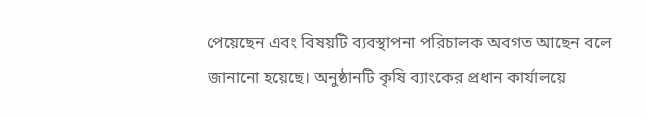পেয়েছেন এবং বিষয়টি ব্যবস্থাপনা পরিচালক অবগত আছেন বলে জানানো হয়েছে। অনুষ্ঠানটি কৃষি ব্যাংকের প্রধান কার্যালয়ে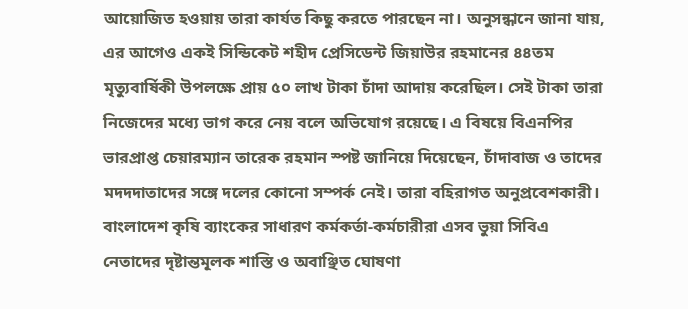আয়োজিত হওয়ায় তারা কার্যত কিছু করতে পারছেন না। অনুসন্ধানে জানা যায়, এর আগেও একই সিন্ডিকেট শহীদ প্রেসিডেন্ট জিয়াউর রহমানের ৪৪তম মৃত্যুবার্ষিকী উপলক্ষে প্রায় ৫০ লাখ টাকা চাঁদা আদায় করেছিল। সেই টাকা তারা নিজেদের মধ্যে ভাগ করে নেয় বলে অভিযোগ রয়েছে। এ বিষয়ে বিএনপির ভারপ্রাপ্ত চেয়ারম্যান তারেক রহমান স্পষ্ট জানিয়ে দিয়েছেন, চাঁদাবাজ ও তাদের মদদদাতাদের সঙ্গে দলের কোনো সম্পর্ক নেই। তারা বহিরাগত অনুপ্রবেশকারী। বাংলাদেশ কৃষি ব্যাংকের সাধারণ কর্মকর্তা-কর্মচারীরা এসব ভুয়া সিবিএ নেতাদের দৃষ্টান্তমূলক শাস্তি ও অবাঞ্ছিত ঘোষণা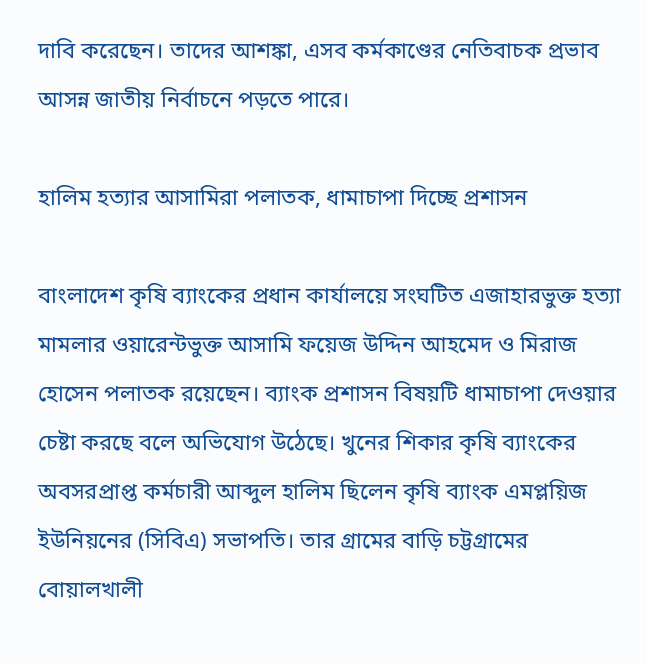দাবি করেছেন। তাদের আশঙ্কা, এসব কর্মকাণ্ডের নেতিবাচক প্রভাব আসন্ন জাতীয় নির্বাচনে পড়তে পারে।

হালিম হত্যার আসামিরা পলাতক, ধামাচাপা দিচ্ছে প্রশাসন

বাংলাদেশ কৃষি ব্যাংকের প্রধান কার্যালয়ে সংঘটিত এজাহারভুক্ত হত্যা মামলার ওয়ারেন্টভুক্ত আসামি ফয়েজ উদ্দিন আহমেদ ও মিরাজ হোসেন পলাতক রয়েছেন। ব্যাংক প্রশাসন বিষয়টি ধামাচাপা দেওয়ার চেষ্টা করছে বলে অভিযোগ উঠেছে। খুনের শিকার কৃষি ব্যাংকের অবসরপ্রাপ্ত কর্মচারী আব্দুল হালিম ছিলেন কৃষি ব্যাংক এমপ্লয়িজ ইউনিয়নের (সিবিএ) সভাপতি। তার গ্রামের বাড়ি চট্টগ্রামের বোয়ালখালী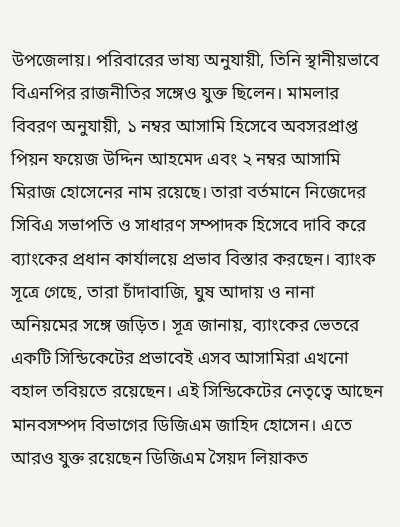উপজেলায়। পরিবারের ভাষ্য অনুযায়ী, তিনি স্থানীয়ভাবে বিএনপির রাজনীতির সঙ্গেও যুক্ত ছিলেন। মামলার বিবরণ অনুযায়ী, ১ নম্বর আসামি হিসেবে অবসরপ্রাপ্ত পিয়ন ফয়েজ উদ্দিন আহমেদ এবং ২ নম্বর আসামি মিরাজ হোসেনের নাম রয়েছে। তারা বর্তমানে নিজেদের সিবিএ সভাপতি ও সাধারণ সম্পাদক হিসেবে দাবি করে ব্যাংকের প্রধান কার্যালয়ে প্রভাব বিস্তার করছেন। ব্যাংক সূত্রে গেছে, তারা চাঁদাবাজি, ঘুষ আদায় ও নানা অনিয়মের সঙ্গে জড়িত। সূত্র জানায়, ব্যাংকের ভেতরে একটি সিন্ডিকেটের প্রভাবেই এসব আসামিরা এখনো বহাল তবিয়তে রয়েছেন। এই সিন্ডিকেটের নেতৃত্বে আছেন মানবসম্পদ বিভাগের ডিজিএম জাহিদ হোসেন। এতে আরও যুক্ত রয়েছেন ডিজিএম সৈয়দ লিয়াকত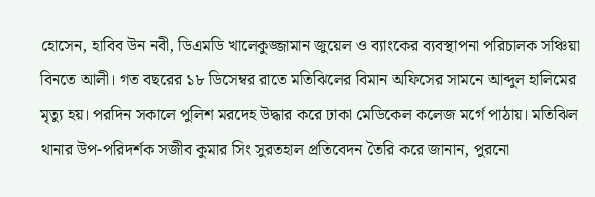হোসেন, হাবিব উন নবী, ডিএমডি খালেকুজ্জামান জুয়েল ও ব্যাংকের ব্যবস্থাপনা পরিচালক সঞ্চিয়া বিনতে আলী। গত বছরের ১৮ ডিসেম্বর রাতে মতিঝিলের বিমান অফিসের সামনে আব্দুল হালিমের মৃত্যু হয়। পরদিন সকালে পুলিশ মরদেহ উদ্ধার করে ঢাকা মেডিকেল কলেজ মর্গে পাঠায়। মতিঝিল থানার উপ-পরিদর্শক সজীব কুমার সিং সুরতহাল প্রতিবেদন তৈরি করে জানান, পুরনো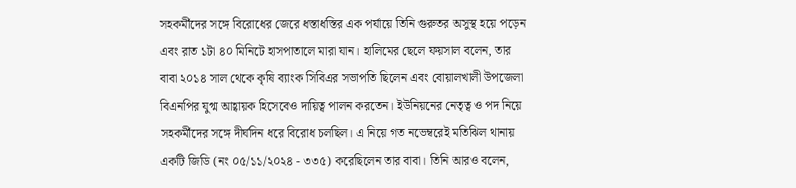সহকর্মীদের সঙ্গে বিরোধের জেরে ধস্তাধস্তির এক পর্যায়ে তিনি গুরুতর অসুস্থ হয়ে পড়েন এবং রাত ১টা ৪০ মিনিটে হাসপাতালে মারা যান। হালিমের ছেলে ফয়সাল বলেন, তার বাবা ২০১৪ সাল থেকে কৃষি ব্যাংক সিবিএর সভাপতি ছিলেন এবং বোয়ালখালী উপজেলা বিএনপির যুগ্ম আহ্বায়ক হিসেবেও দায়িত্ব পালন করতেন। ইউনিয়নের নেতৃত্ব ও পদ নিয়ে সহকর্মীদের সঙ্গে দীর্ঘদিন ধরে বিরোধ চলছিল। এ নিয়ে গত নভেম্বরেই মতিঝিল থানায় একটি জিডি (নং ০৫/১১/২০২৪ - ৩৩৫) করেছিলেন তার বাবা। তিনি আরও বলেন,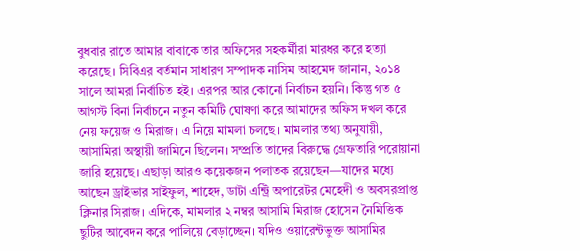বুধবার রাতে আমার বাবাকে তার অফিসের সহকর্মীরা মারধর করে হত্যা করেছে। সিবিএর বর্তমান সাধারণ সম্পাদক নাসিম আহমেদ জানান, ২০১৪ সালে আমরা নির্বাচিত হই। এরপর আর কোনো নির্বাচন হয়নি। কিন্তু গত ৫ আগস্ট বিনা নির্বাচনে নতুন কমিটি ঘোষণা করে আমাদের অফিস দখল করে নেয় ফয়েজ ও মিরাজ। এ নিয়ে মামলা চলছে। মামলার তথ্য অনুযায়ী, আসামিরা অস্থায়ী জামিনে ছিলেন। সম্প্রতি তাদের বিরুদ্ধে গ্রেফতারি পরোয়ানা জারি হয়েছে। এছাড়া আরও কয়েকজন পলাতক রয়েছেন—যাদের মধ্যে আছেন ড্রাইভার সাইফুল, শাহেদ, ডাটা এন্ট্রি অপারেটর মেহেদী ও অবসরপ্রাপ্ত ক্লিনার সিরাজ। এদিকে, মামলার ২ নম্বর আসামি মিরাজ হোসেন নৈমিত্তিক ছুটির আবেদন করে পালিয়ে বেড়াচ্ছেন। যদিও ওয়ারেন্টভুক্ত আসামির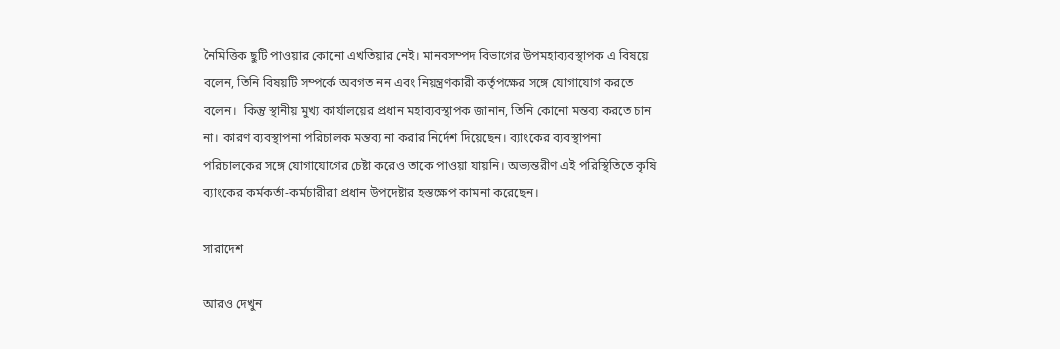নৈমিত্তিক ছুটি পাওয়ার কোনো এখতিয়ার নেই। মানবসম্পদ বিভাগের উপমহাব্যবস্থাপক এ বিষয়ে বলেন, তিনি বিষয়টি সম্পর্কে অবগত নন এবং নিয়ন্ত্রণকারী কর্তৃপক্ষের সঙ্গে যোগাযোগ করতে বলেন।  কিন্তু স্থানীয় মুখ্য কার্যালয়ের প্রধান মহাব্যবস্থাপক জানান, তিনি কোনো মন্তব্য করতে চান না। কারণ ব্যবস্থাপনা পরিচালক মন্তব্য না করার নির্দেশ দিয়েছেন। ব্যাংকের ব্যবস্থাপনা পরিচালকের সঙ্গে যোগাযোগের চেষ্টা করেও তাকে পাওয়া যায়নি। অভ্যন্তরীণ এই পরিস্থিতিতে কৃষি ব্যাংকের কর্মকর্তা-কর্মচারীরা প্রধান উপদেষ্টার হস্তক্ষেপ কামনা করেছেন।

সারাদেশ

আরও দেখুন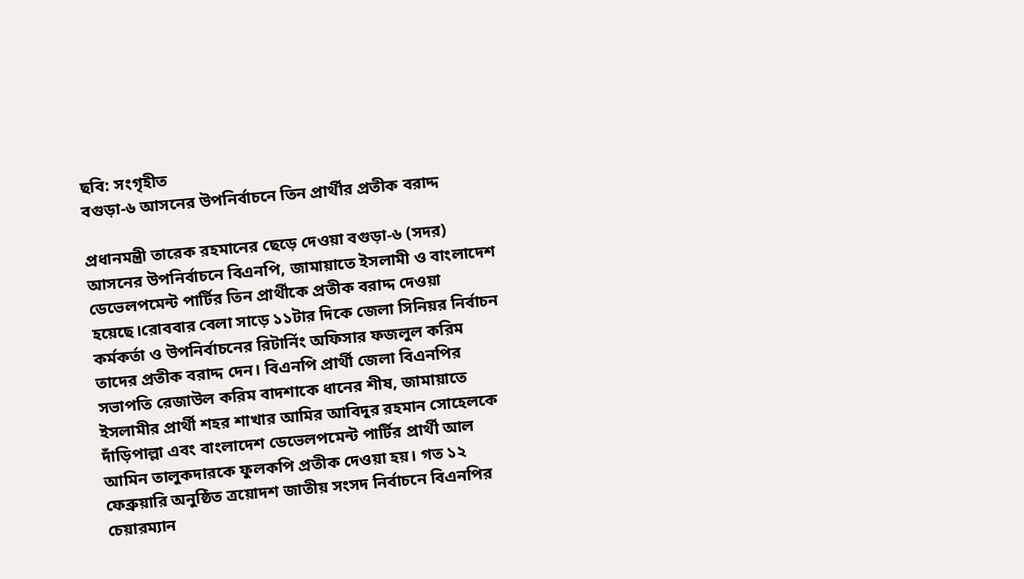ছবি: সংগৃহীত
বগুড়া-৬ আসনের উপনির্বাচনে তিন প্রার্থীর প্রতীক বরাদ্দ

প্রধানমন্ত্রী তারেক রহমানের ছেড়ে দেওয়া বগুড়া-৬ (সদর) আসনের উপনির্বাচনে বিএনপি, জামায়াতে ইসলামী ও বাংলাদেশ ডেভেলপমেন্ট পার্টির তিন প্রার্থীকে প্রতীক বরাদ্দ দেওয়া হয়েছে।রোববার বেলা সাড়ে ১১টার দিকে জেলা সিনিয়র নির্বাচন কর্মকর্তা ও উপনির্বাচনের রিটার্নিং অফিসার ফজলুল করিম তাদের প্রতীক বরাদ্দ দেন। বিএনপি প্রার্থী জেলা বিএনপির সভাপতি রেজাউল করিম বাদশাকে ধানের শীষ, জামায়াতে ইসলামীর প্রার্থী শহর শাখার আমির আবিদুর রহমান সোহেলকে দাঁড়িপাল্লা এবং বাংলাদেশ ডেভেলপমেন্ট পার্টির প্রার্থী আল আমিন তালুকদারকে ফুলকপি প্রতীক দেওয়া হয়। গত ১২ ফেব্রুয়ারি অনুষ্ঠিত ত্রয়োদশ জাতীয় সংসদ নির্বাচনে বিএনপির চেয়ারম্যান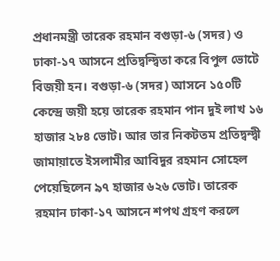প্রধানমন্ত্রী তারেক রহমান বগুড়া-৬ (সদর) ও ঢাকা-১৭ আসনে প্রতিদ্বন্দ্বিতা করে বিপুল ভোটে বিজয়ী হন। বগুড়া-৬ (সদর) আসনে ১৫০টি কেন্দ্রে জয়ী হয়ে তারেক রহমান পান দুই লাখ ১৬ হাজার ২৮৪ ভোট। আর তার নিকটতম প্রতিদ্বন্দ্বী জামায়াতে ইসলামীর আবিদুর রহমান সোহেল পেয়েছিলেন ৯৭ হাজার ৬২৬ ভোট। তারেক রহমান ঢাকা-১৭ আসনে শপথ গ্রহণ করলে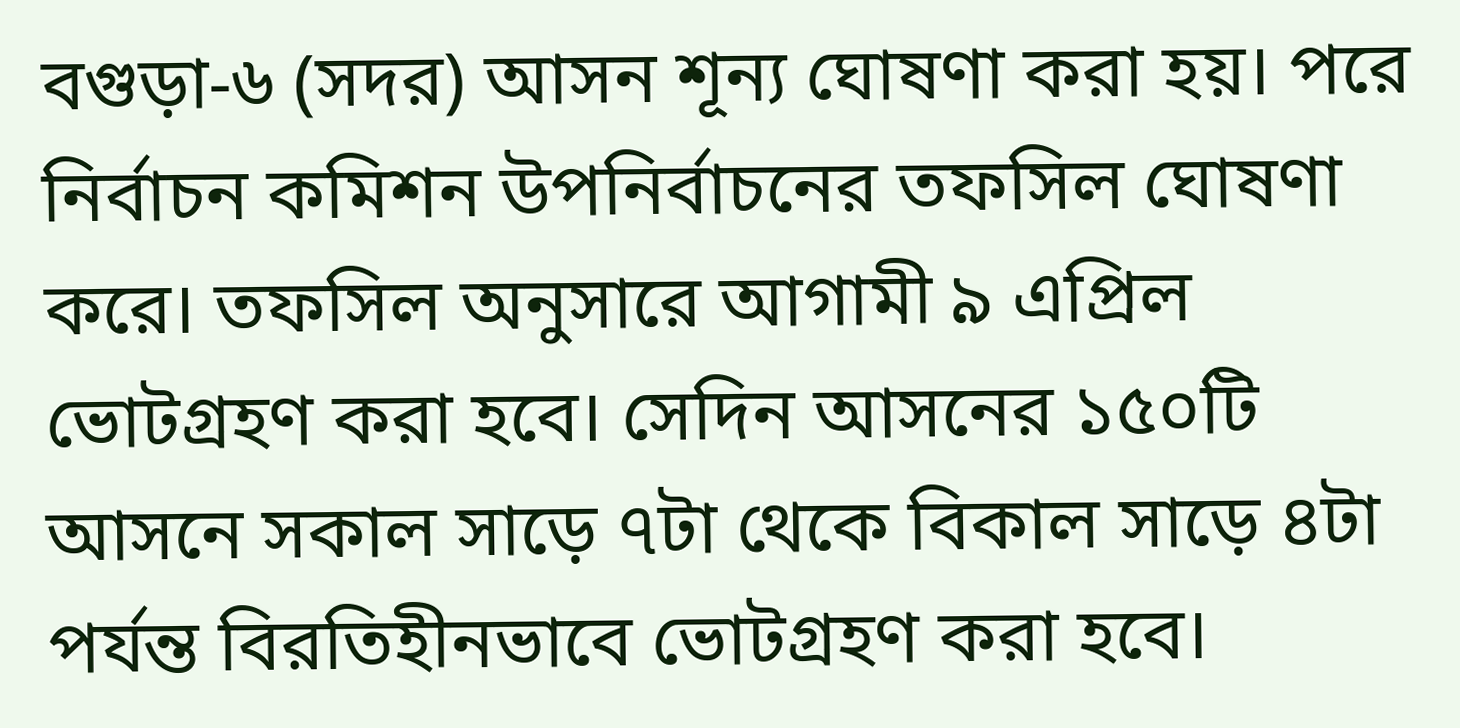বগুড়া-৬ (সদর) আসন শূন্য ঘোষণা করা হয়। পরে নির্বাচন কমিশন উপনির্বাচনের তফসিল ঘোষণা করে। তফসিল অনুসারে আগামী ৯ এপ্রিল ভোটগ্রহণ করা হবে। সেদিন আসনের ১৫০টি আসনে সকাল সাড়ে ৭টা থেকে বিকাল সাড়ে ৪টা পর্যন্ত বিরতিহীনভাবে ভোটগ্রহণ করা হবে।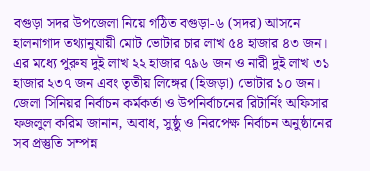বগুড়া সদর উপজেলা নিয়ে গঠিত বগুড়া-৬ (সদর) আসনে হালনাগাদ তথ্যানুযায়ী মোট ভোটার চার লাখ ৫৪ হাজার ৪৩ জন। এর মধ্যে পুরুষ দুই লাখ ২২ হাজার ৭৯৬ জন ও নারী দুই লাখ ৩১ হাজার ২৩৭ জন এবং তৃতীয় লিঙ্গের (হিজড়া) ভোটার ১০ জন। জেলা সিনিয়র নির্বাচন কর্মকর্তা ও উপনির্বাচনের রিটার্নিং অফিসার ফজলুল করিম জানান, অবাধ, সুষ্ঠু ও নিরপেক্ষ নির্বাচন অনুষ্ঠানের সব প্রস্তুতি সম্পন্ন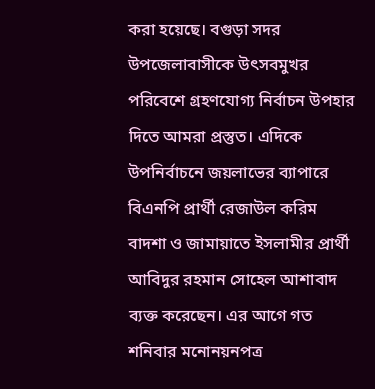করা হয়েছে। বগুড়া সদর উপজেলাবাসীকে উৎসবমুখর পরিবেশে গ্রহণযোগ্য নির্বাচন উপহার দিতে আমরা প্রস্তুত। এদিকে উপনির্বাচনে জয়লাভের ব্যাপারে বিএনপি প্রার্থী রেজাউল করিম বাদশা ও জামায়াতে ইসলামীর প্রার্থী আবিদুর রহমান সোহেল আশাবাদ ব্যক্ত করেছেন। এর আগে গত শনিবার মনোনয়নপত্র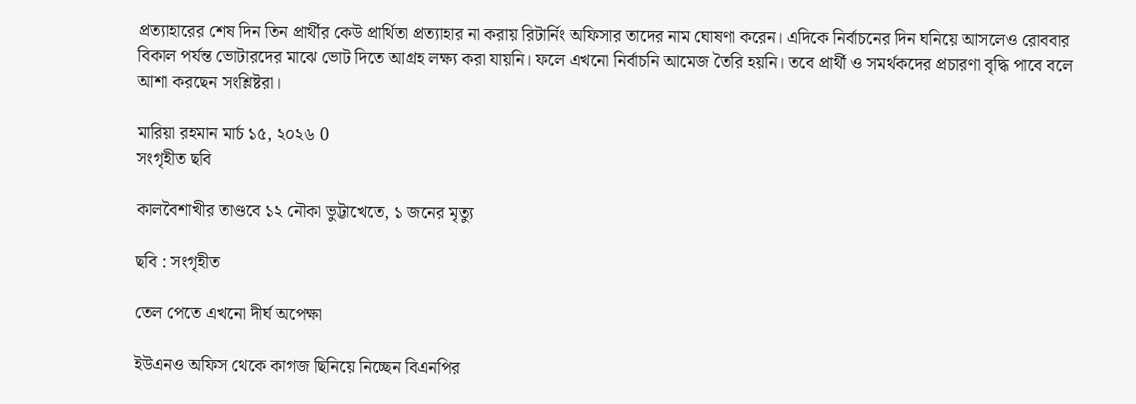প্রত্যাহারের শেষ দিন তিন প্রার্থীর কেউ প্রার্থিতা প্রত্যাহার না করায় রিটার্নিং অফিসার তাদের নাম ঘোষণা করেন। এদিকে নির্বাচনের দিন ঘনিয়ে আসলেও রোববার বিকাল পর্যন্ত ভোটারদের মাঝে ভোট দিতে আগ্রহ লক্ষ্য করা যায়নি। ফলে এখনো নির্বাচনি আমেজ তৈরি হয়নি। তবে প্রার্থী ও সমর্থকদের প্রচারণা বৃদ্ধি পাবে বলে আশা করছেন সংশ্লিষ্টরা।

মারিয়া রহমান মার্চ ১৫, ২০২৬ 0
সংগৃহীত ছবি

কালবৈশাখীর তাণ্ডবে ১২ নৌকা ভুট্টাখেতে, ১ জনের মৃত্যু

ছবি : সংগৃহীত

তেল পেতে এখনো দীর্ঘ অপেক্ষা

ইউএনও অফিস থেকে কাগজ ছিনিয়ে নিচ্ছেন বিএনপির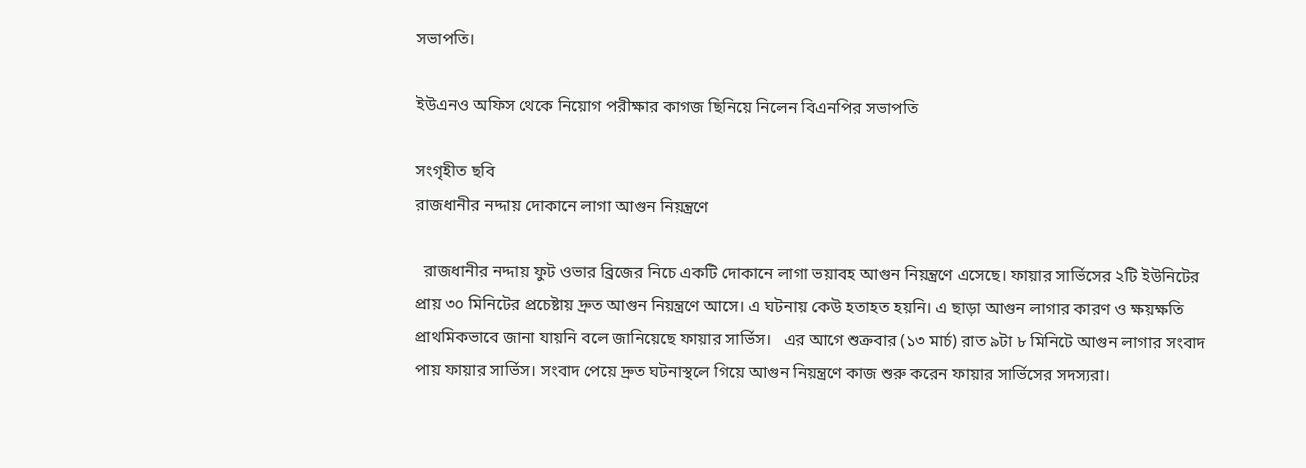সভাপতি।

ইউএনও অফিস থেকে নিয়োগ পরীক্ষার কাগজ ছিনিয়ে নিলেন বিএনপির সভাপতি

সংগৃহীত ছবি
রাজধানীর নদ্দায় দোকানে লাগা আগুন নিয়ন্ত্রণে

  রাজধানীর নদ্দায় ফুট ওভার ব্রিজের নিচে একটি দোকানে লাগা ভয়াবহ আগুন নিয়ন্ত্রণে এসেছে। ফায়ার সার্ভিসের ২টি ইউনিটের প্রায় ৩০ মিনিটের প্রচেষ্টায় দ্রুত আগুন নিয়ন্ত্রণে আসে। এ ঘটনায় কেউ হতাহত হয়নি। এ ছাড়া আগুন লাগার কারণ ও ক্ষয়ক্ষতি প্রাথমিকভাবে জানা যায়নি বলে জানিয়েছে ফায়ার সার্ভিস।   এর আগে শুক্রবার (১৩ মার্চ) রাত ৯টা ৮ মিনিটে আগুন লাগার সংবাদ পায় ফায়ার সার্ভিস। সংবাদ পেয়ে দ্রুত ঘটনাস্থলে গিয়ে আগুন নিয়ন্ত্রণে কাজ শুরু করেন ফায়ার সার্ভিসের সদস্যরা।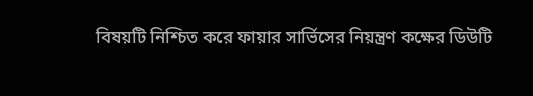বিষয়টি নিশ্চিত করে ফায়ার সার্ভিসের নিয়ন্ত্রণ কক্ষের ডিউটি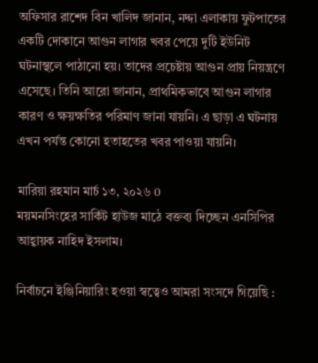অফিসার রাশেদ বিন খালিদ জানান, নদ্দা এলাকায় ফুটপাতের একটি দোকানে আগুন লাগার খবর পেয়ে দুটি ইউনিট ঘটনাস্থলে পাঠানো হয়। তাদের প্রচেষ্টায় আগুন প্রায় নিয়ন্ত্রণে এসেছে। তিনি আরো জানান, প্রাথমিকভাবে আগুন লাগার কারণ ও ক্ষয়ক্ষতির পরিমাণ জানা যায়নি। এ ছাড়া এ ঘটনায় এখন পর্যন্ত কোনো হতাহতের খবর পাওয়া যায়নি।

মারিয়া রহমান মার্চ ১৩, ২০২৬ 0
ময়মনসিংহের সার্কিট হাউজ মাঠে বক্তব্য দিচ্ছেন এনসিপির আহ্বায়ক নাহিদ ইসলাম।

নির্বাচনে ইঞ্জিনিয়ারিং হওয়া স্বত্বেও আমরা সংসদে গিয়েছি :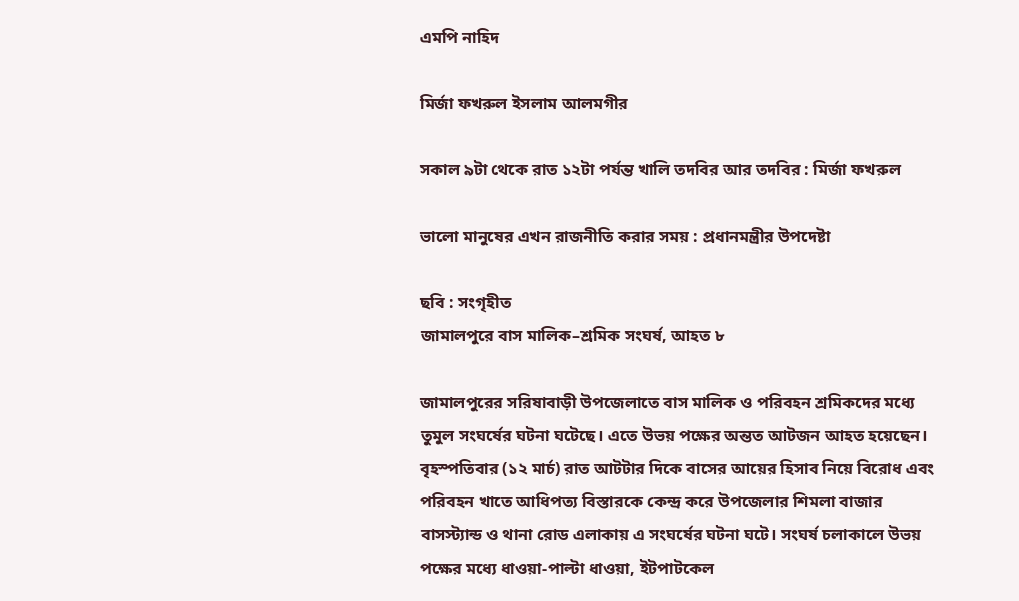এমপি নাহিদ

মির্জা ফখরুল ইসলাম আলমগীর

সকাল ৯টা থেকে রাত ১২টা পর্যন্ত খালি তদবির আর তদবির : মির্জা ফখরুল

ভালো মানুষের এখন রাজনীতি করার সময় : প্রধানমন্ত্রীর উপদেষ্টা

ছবি : সংগৃহীত
জামালপুরে বাস মালিক–শ্রমিক সংঘর্ষ, আহত ৮

জামালপুরের সরিষাবাড়ী উপজেলাতে বাস মালিক ও পরিবহন শ্রমিকদের মধ্যে তুমুল সংঘর্ষের ঘটনা ঘটেছে। এতে উভয় পক্ষের অন্তত আটজন আহত হয়েছেন।   বৃহস্পতিবার (১২ মার্চ) রাত আটটার দিকে বাসের আয়ের হিসাব নিয়ে বিরোধ এবং পরিবহন খাতে আধিপত্য বিস্তারকে কেন্দ্র করে উপজেলার শিমলা বাজার বাসস্ট্যান্ড ও থানা রোড এলাকায় এ সংঘর্ষের ঘটনা ঘটে। সংঘর্ষ চলাকালে উভয় পক্ষের মধ্যে ধাওয়া-পাল্টা ধাওয়া, ইটপাটকেল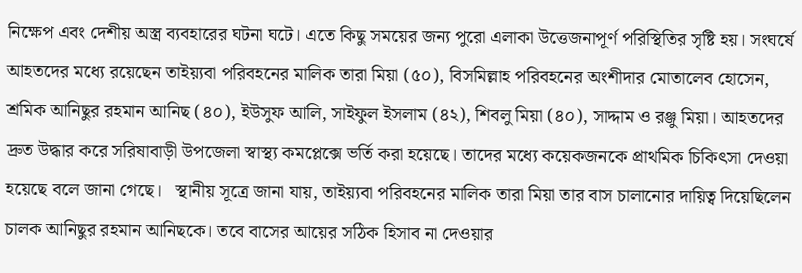নিক্ষেপ এবং দেশীয় অস্ত্র ব্যবহারের ঘটনা ঘটে। এতে কিছু সময়ের জন্য পুরো এলাকা উত্তেজনাপূর্ণ পরিস্থিতির সৃষ্টি হয়। সংঘর্ষে আহতদের মধ্যে রয়েছেন তাইয়্যবা পরিবহনের মালিক তারা মিয়া (৫০), বিসমিল্লাহ পরিবহনের অংশীদার মোতালেব হোসেন, শ্রমিক আনিছুর রহমান আনিছ (৪০), ইউসুফ আলি, সাইফুল ইসলাম (৪২), শিবলু মিয়া (৪০), সাদ্দাম ও রঞ্জু মিয়া। আহতদের দ্রুত উদ্ধার করে সরিষাবাড়ী উপজেলা স্বাস্থ্য কমপ্লেক্সে ভর্তি করা হয়েছে। তাদের মধ্যে কয়েকজনকে প্রাথমিক চিকিৎসা দেওয়া হয়েছে বলে জানা গেছে।   স্থানীয় সূত্রে জানা যায়, তাইয়্যবা পরিবহনের মালিক তারা মিয়া তার বাস চালানোর দায়িত্ব দিয়েছিলেন চালক আনিছুর রহমান আনিছকে। তবে বাসের আয়ের সঠিক হিসাব না দেওয়ার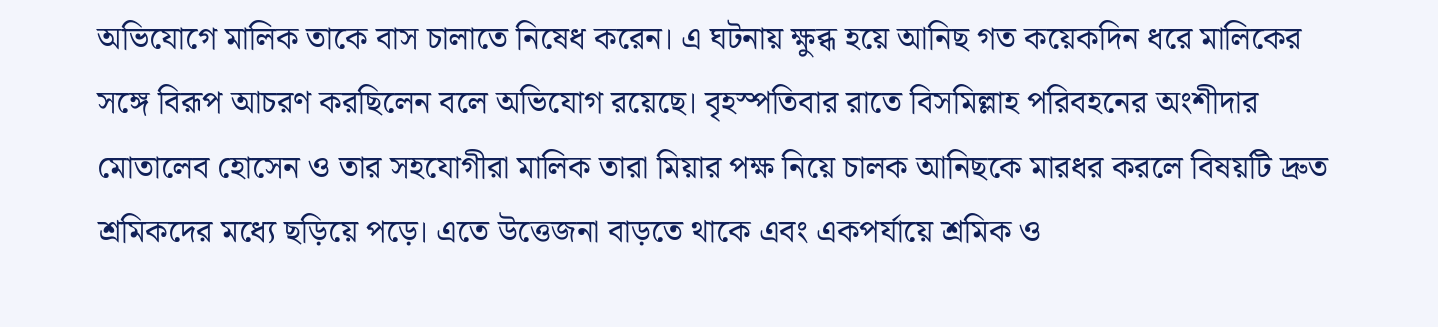অভিযোগে মালিক তাকে বাস চালাতে নিষেধ করেন। এ ঘটনায় ক্ষুব্ধ হয়ে আনিছ গত কয়েকদিন ধরে মালিকের সঙ্গে বিরূপ আচরণ করছিলেন বলে অভিযোগ রয়েছে। বৃহস্পতিবার রাতে বিসমিল্লাহ পরিবহনের অংশীদার মোতালেব হোসেন ও তার সহযোগীরা মালিক তারা মিয়ার পক্ষ নিয়ে চালক আনিছকে মারধর করলে বিষয়টি দ্রুত শ্রমিকদের মধ্যে ছড়িয়ে পড়ে। এতে উত্তেজনা বাড়তে থাকে এবং একপর্যায়ে শ্রমিক ও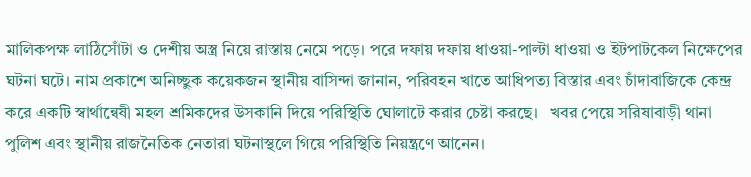মালিকপক্ষ লাঠিসোঁটা ও দেশীয় অস্ত্র নিয়ে রাস্তায় নেমে পড়ে। পরে দফায় দফায় ধাওয়া-পাল্টা ধাওয়া ও ইটপাটকেল নিক্ষেপের ঘটনা ঘটে। নাম প্রকাশে অনিচ্ছুক কয়েকজন স্থানীয় বাসিন্দা জানান, পরিবহন খাতে আধিপত্য বিস্তার এবং চাঁদাবাজিকে কেন্দ্র করে একটি স্বার্থান্বেষী মহল শ্রমিকদের উসকানি দিয়ে পরিস্থিতি ঘোলাটে করার চেষ্টা করছে।   খবর পেয়ে সরিষাবাড়ী থানা পুলিশ এবং স্থানীয় রাজনৈতিক নেতারা ঘটনাস্থলে গিয়ে পরিস্থিতি নিয়ন্ত্রণে আনেন।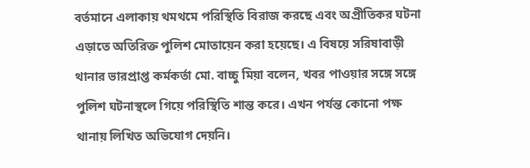বর্তমানে এলাকায় থমথমে পরিস্থিতি বিরাজ করছে এবং অপ্রীতিকর ঘটনা এড়াতে অতিরিক্ত পুলিশ মোতায়েন করা হয়েছে। এ বিষয়ে সরিষাবাড়ী থানার ভারপ্রাপ্ত কর্মকর্তা মো. বাচ্চু মিয়া বলেন, খবর পাওয়ার সঙ্গে সঙ্গে পুলিশ ঘটনাস্থলে গিয়ে পরিস্থিতি শান্ত করে। এখন পর্যন্ত কোনো পক্ষ থানায় লিখিত অভিযোগ দেয়নি।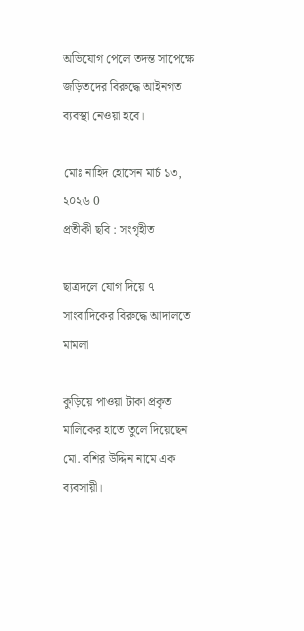অভিযোগ পেলে তদন্ত সাপেক্ষে জড়িতদের বিরুদ্ধে আইনগত ব্যবস্থা নেওয়া হবে।

মোঃ নাহিদ হোসেন মার্চ ১৩, ২০২৬ 0
প্রতীকী ছবি : সংগৃহীত

ছাত্রদলে যোগ দিয়ে ৭ সাংবাদিকের বিরুদ্ধে আদালতে মামলা

কুড়িয়ে পাওয়া টাকা প্রকৃত মালিকের হাতে তুলে দিয়েছেন মো. বশির উদ্দিন নামে এক ব্যবসায়ী।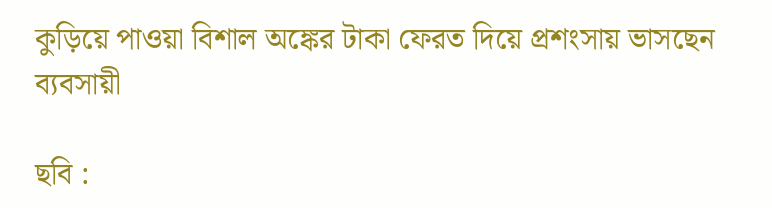কুড়িয়ে পাওয়া বিশাল অঙ্কের টাকা ফেরত দিয়ে প্রশংসায় ভাসছেন ব্যবসায়ী

ছবি :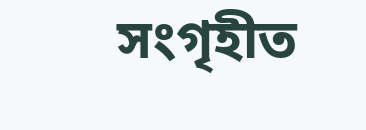সংগৃহীত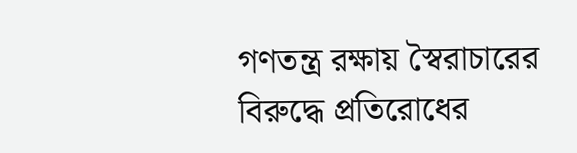গণতন্ত্র রক্ষায় স্বৈরাচারের বিরুদ্ধে প্রতিরোধের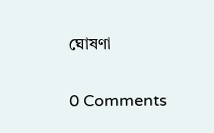ঘোষণা

0 Comments